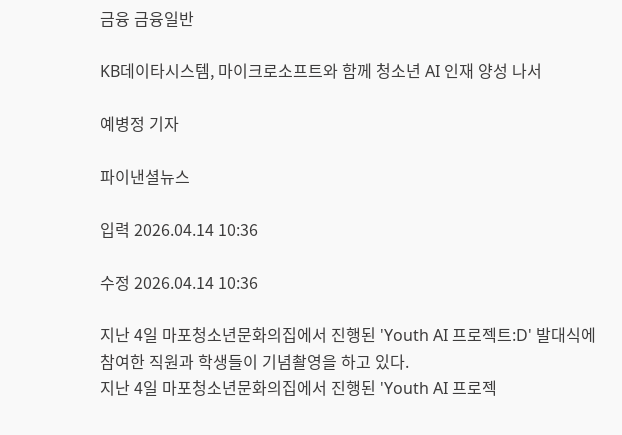금융 금융일반

KB데이타시스템, 마이크로소프트와 함께 청소년 AI 인재 양성 나서

예병정 기자

파이낸셜뉴스

입력 2026.04.14 10:36

수정 2026.04.14 10:36

지난 4일 마포청소년문화의집에서 진행된 'Youth AI 프로젝트:D' 발대식에 참여한 직원과 학생들이 기념촬영을 하고 있다.
지난 4일 마포청소년문화의집에서 진행된 'Youth AI 프로젝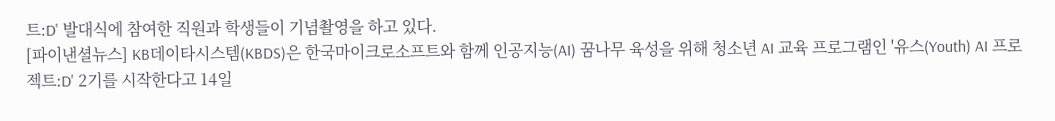트:D' 발대식에 참여한 직원과 학생들이 기념촬영을 하고 있다.
[파이낸셜뉴스] KB데이타시스템(KBDS)은 한국마이크로소프트와 함께 인공지능(AI) 꿈나무 육성을 위해 청소년 AI 교육 프로그램인 '유스(Youth) AI 프로젝트:D' 2기를 시작한다고 14일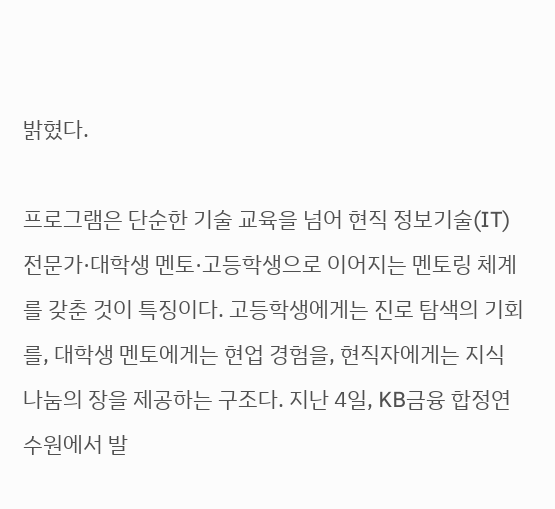밝혔다.

프로그램은 단순한 기술 교육을 넘어 현직 정보기술(IT) 전문가·대학생 멘토·고등학생으로 이어지는 멘토링 체계를 갖춘 것이 특징이다. 고등학생에게는 진로 탐색의 기회를, 대학생 멘토에게는 현업 경험을, 현직자에게는 지식 나눔의 장을 제공하는 구조다. 지난 4일, KB금융 합정연수원에서 발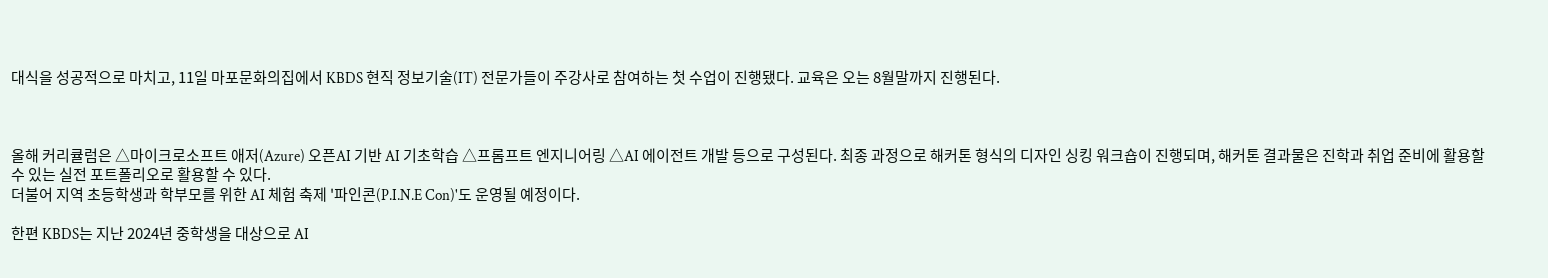대식을 성공적으로 마치고, 11일 마포문화의집에서 KBDS 현직 정보기술(IT) 전문가들이 주강사로 참여하는 첫 수업이 진행됐다. 교육은 오는 8월말까지 진행된다.



올해 커리큘럼은 △마이크로소프트 애저(Azure) 오픈AI 기반 AI 기초학습 △프롬프트 엔지니어링 △AI 에이전트 개발 등으로 구성된다. 최종 과정으로 해커톤 형식의 디자인 싱킹 워크숍이 진행되며, 해커톤 결과물은 진학과 취업 준비에 활용할 수 있는 실전 포트폴리오로 활용할 수 있다.
더불어 지역 초등학생과 학부모를 위한 AI 체험 축제 '파인콘(P.I.N.E Con)'도 운영될 예정이다.

한편 KBDS는 지난 2024년 중학생을 대상으로 AI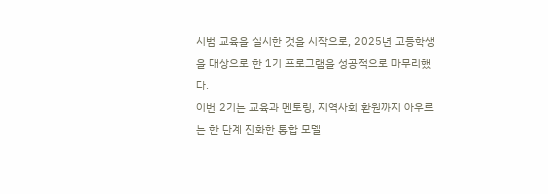시범 교육을 실시한 것을 시작으로, 2025년 고등학생을 대상으로 한 1기 프로그램을 성공적으로 마무리했다.
이번 2기는 교육과 멘토링, 지역사회 환원까지 아우르는 한 단계 진화한 통합 모델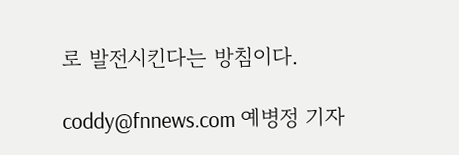로 발전시킨다는 방침이다.

coddy@fnnews.com 예병정 기자